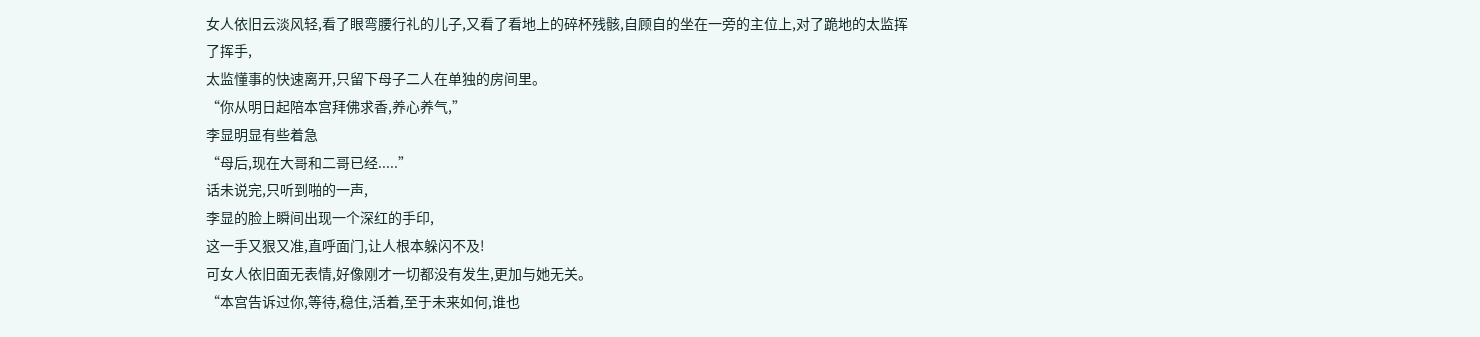女人依旧云淡风轻,看了眼弯腰行礼的儿子,又看了看地上的碎杯残骸,自顾自的坐在一旁的主位上,对了跪地的太监挥了挥手,
太监懂事的快速离开,只留下母子二人在单独的房间里。
“你从明日起陪本宫拜佛求香,养心养气,”
李显明显有些着急
“母后,现在大哥和二哥已经.....”
话未说完,只听到啪的一声,
李显的脸上瞬间出现一个深红的手印,
这一手又狠又准,直呼面门,让人根本躲闪不及!
可女人依旧面无表情,好像刚才一切都没有发生,更加与她无关。
“本宫告诉过你,等待,稳住,活着,至于未来如何,谁也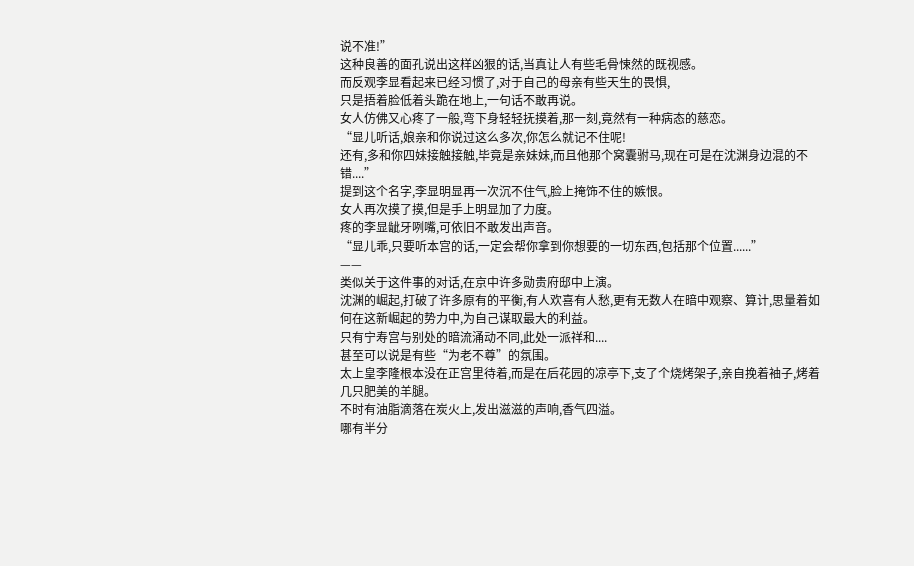说不准!”
这种良善的面孔说出这样凶狠的话,当真让人有些毛骨悚然的既视感。
而反观李显看起来已经习惯了,对于自己的母亲有些天生的畏惧,
只是捂着脸低着头跪在地上,一句话不敢再说。
女人仿佛又心疼了一般,弯下身轻轻抚摸着,那一刻,竟然有一种病态的慈恋。
“显儿听话,娘亲和你说过这么多次,你怎么就记不住呢!
还有,多和你四妹接触接触,毕竟是亲妹妹,而且他那个窝囊驸马,现在可是在沈渊身边混的不错....”
提到这个名字,李显明显再一次沉不住气,脸上掩饰不住的嫉恨。
女人再次摸了摸,但是手上明显加了力度。
疼的李显龇牙咧嘴,可依旧不敢发出声音。
“显儿乖,只要听本宫的话,一定会帮你拿到你想要的一切东西,包括那个位置......”
——
类似关于这件事的对话,在京中许多勋贵府邸中上演。
沈渊的崛起,打破了许多原有的平衡,有人欢喜有人愁,更有无数人在暗中观察、算计,思量着如何在这新崛起的势力中,为自己谋取最大的利益。
只有宁寿宫与别处的暗流涌动不同,此处一派祥和....
甚至可以说是有些“为老不尊”的氛围。
太上皇李隆根本没在正宫里待着,而是在后花园的凉亭下,支了个烧烤架子,亲自挽着袖子,烤着几只肥美的羊腿。
不时有油脂滴落在炭火上,发出滋滋的声响,香气四溢。
哪有半分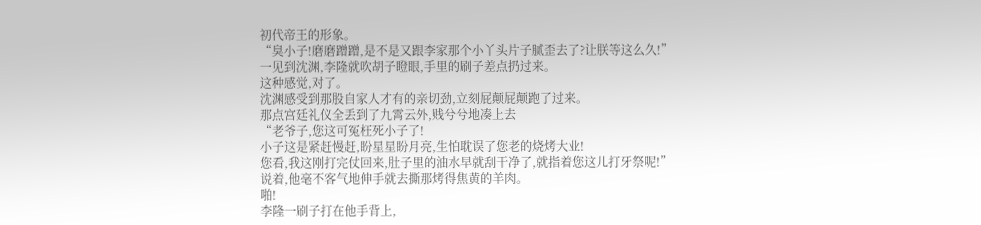初代帝王的形象。
“臭小子!磨磨蹭蹭,是不是又跟李家那个小丫头片子腻歪去了?让朕等这么久!”
一见到沈渊,李隆就吹胡子瞪眼,手里的刷子差点扔过来。
这种感觉,对了。
沈渊感受到那股自家人才有的亲切劲,立刻屁颠屁颠跑了过来。
那点宫廷礼仪全丢到了九霄云外,贱兮兮地凑上去
“老爷子,您这可冤枉死小子了!
小子这是紧赶慢赶,盼星星盼月亮,生怕耽误了您老的烧烤大业!
您看,我这刚打完仗回来,肚子里的油水早就刮干净了,就指着您这儿打牙祭呢!”
说着,他毫不客气地伸手就去撕那烤得焦黄的羊肉。
啪!
李隆一刷子打在他手背上,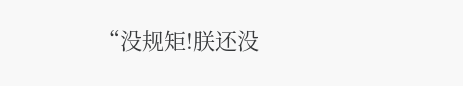“没规矩!朕还没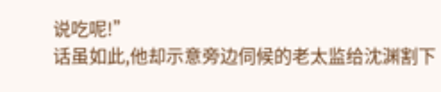说吃呢!”
话虽如此,他却示意旁边伺候的老太监给沈渊割下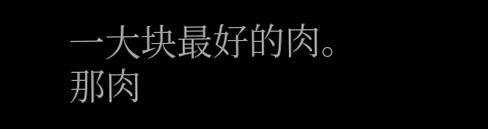一大块最好的肉。
那肉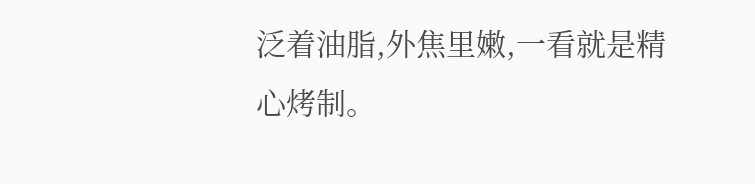泛着油脂,外焦里嫩,一看就是精心烤制。